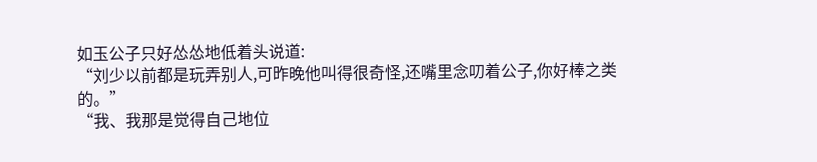如玉公子只好怂怂地低着头说道:
“刘少以前都是玩弄别人,可昨晚他叫得很奇怪,还嘴里念叨着公子,你好棒之类的。”
“我、我那是觉得自己地位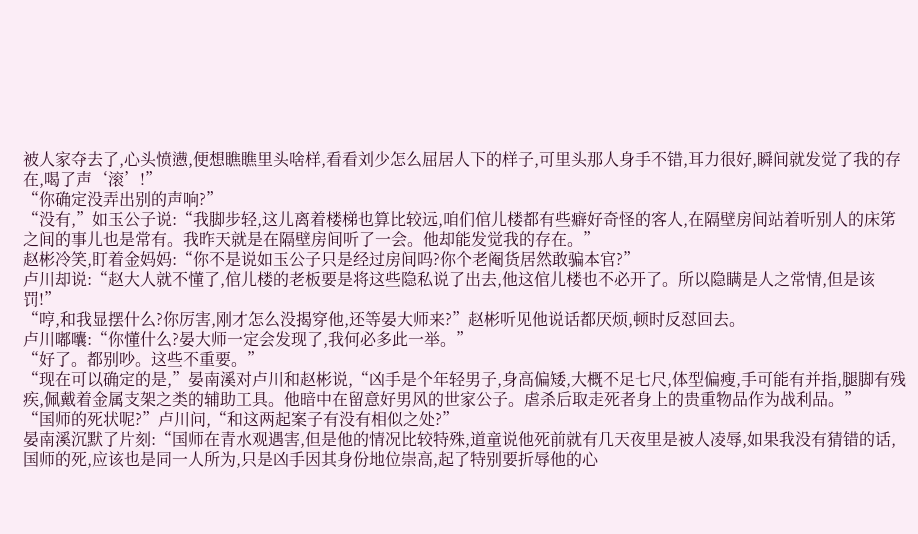被人家夺去了,心头愤懑,便想瞧瞧里头啥样,看看刘少怎么屈居人下的样子,可里头那人身手不错,耳力很好,瞬间就发觉了我的存在,喝了声‘滚’!”
“你确定没弄出别的声响?”
“没有,”如玉公子说:“我脚步轻,这儿离着楼梯也算比较远,咱们倌儿楼都有些癖好奇怪的客人,在隔壁房间站着听别人的床笫之间的事儿也是常有。我昨天就是在隔壁房间听了一会。他却能发觉我的存在。”
赵彬冷笑,盯着金妈妈:“你不是说如玉公子只是经过房间吗?你个老阉货居然敢骗本官?”
卢川却说:“赵大人就不懂了,倌儿楼的老板要是将这些隐私说了出去,他这倌儿楼也不必开了。所以隐瞒是人之常情,但是该罚!”
“哼,和我显摆什么?你厉害,刚才怎么没揭穿他,还等晏大师来?”赵彬听见他说话都厌烦,顿时反怼回去。
卢川嘟囔:“你懂什么?晏大师一定会发现了,我何必多此一举。”
“好了。都别吵。这些不重要。”
“现在可以确定的是,”晏南溪对卢川和赵彬说,“凶手是个年轻男子,身高偏矮,大概不足七尺,体型偏瘦,手可能有并指,腿脚有残疾,佩戴着金属支架之类的辅助工具。他暗中在留意好男风的世家公子。虐杀后取走死者身上的贵重物品作为战利品。”
“国师的死状呢?”卢川问,“和这两起案子有没有相似之处?”
晏南溪沉默了片刻:“国师在青水观遇害,但是他的情况比较特殊,道童说他死前就有几天夜里是被人凌辱,如果我没有猜错的话,国师的死,应该也是同一人所为,只是凶手因其身份地位崇高,起了特别要折辱他的心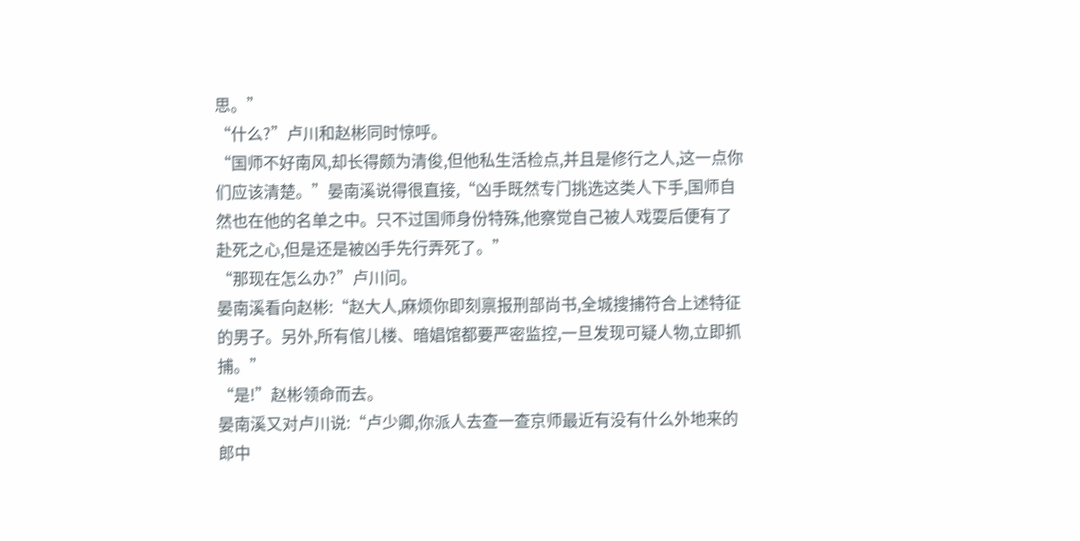思。”
“什么?”卢川和赵彬同时惊呼。
“国师不好南风,却长得颇为清俊,但他私生活检点,并且是修行之人,这一点你们应该清楚。”晏南溪说得很直接,“凶手既然专门挑选这类人下手,国师自然也在他的名单之中。只不过国师身份特殊,他察觉自己被人戏耍后便有了赴死之心,但是还是被凶手先行弄死了。”
“那现在怎么办?”卢川问。
晏南溪看向赵彬:“赵大人,麻烦你即刻禀报刑部尚书,全城搜捕符合上述特征的男子。另外,所有倌儿楼、暗娼馆都要严密监控,一旦发现可疑人物,立即抓捕。”
“是!”赵彬领命而去。
晏南溪又对卢川说:“卢少卿,你派人去查一查京师最近有没有什么外地来的郎中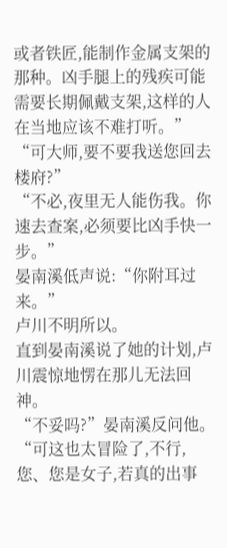或者铁匠,能制作金属支架的那种。凶手腿上的残疾可能需要长期佩戴支架,这样的人在当地应该不难打听。”
“可大师,要不要我送您回去楼府?”
“不必,夜里无人能伤我。你速去查案,必须要比凶手快一步。”
晏南溪低声说:“你附耳过来。”
卢川不明所以。
直到晏南溪说了她的计划,卢川震惊地愣在那儿无法回神。
“不妥吗?”晏南溪反问他。
“可这也太冒险了,不行,您、您是女子,若真的出事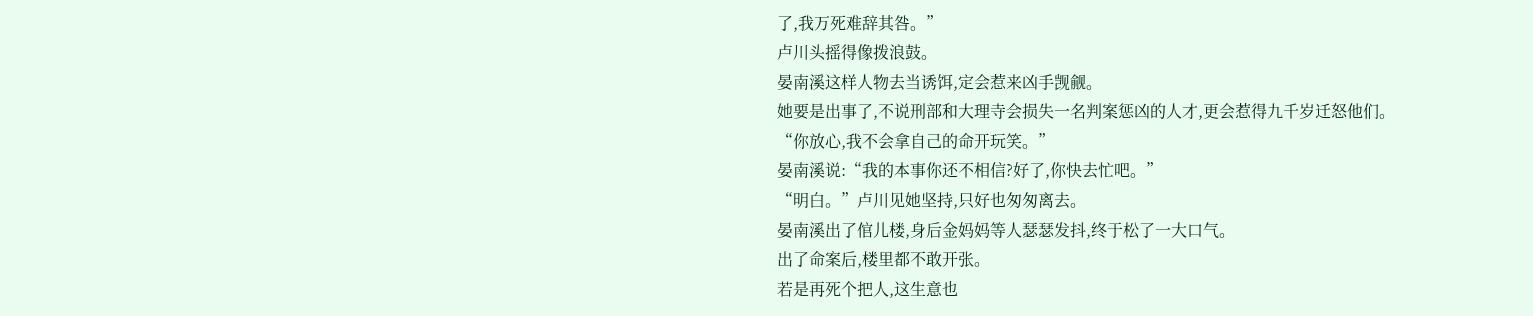了,我万死难辞其咎。”
卢川头摇得像拨浪鼓。
晏南溪这样人物去当诱饵,定会惹来凶手觊觎。
她要是出事了,不说刑部和大理寺会损失一名判案惩凶的人才,更会惹得九千岁迁怒他们。
“你放心,我不会拿自己的命开玩笑。”
晏南溪说:“我的本事你还不相信?好了,你快去忙吧。”
“明白。”卢川见她坚持,只好也匆匆离去。
晏南溪出了倌儿楼,身后金妈妈等人瑟瑟发抖,终于松了一大口气。
出了命案后,楼里都不敢开张。
若是再死个把人,这生意也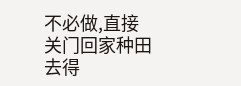不必做,直接关门回家种田去得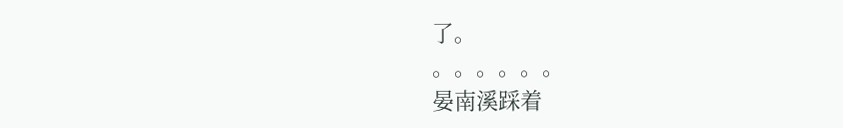了。
。。。。。。
晏南溪踩着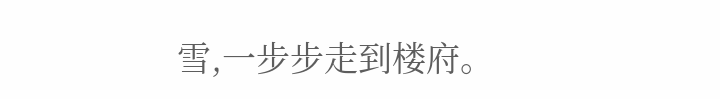雪,一步步走到楼府。